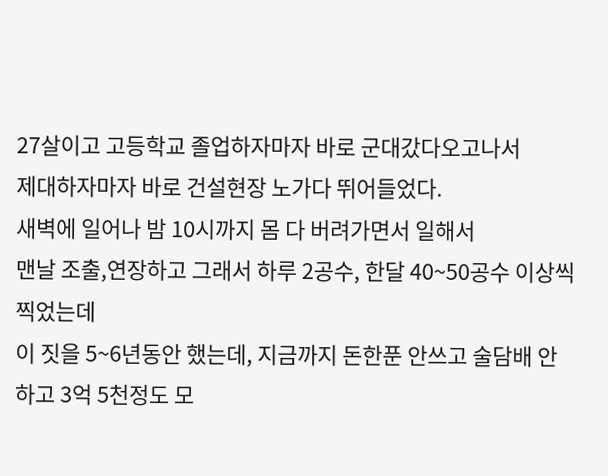27살이고 고등학교 졸업하자마자 바로 군대갔다오고나서
제대하자마자 바로 건설현장 노가다 뛰어들었다.
새벽에 일어나 밤 10시까지 몸 다 버려가면서 일해서
맨날 조출,연장하고 그래서 하루 2공수, 한달 40~50공수 이상씩 찍었는데
이 짓을 5~6년동안 했는데, 지금까지 돈한푼 안쓰고 술담배 안하고 3억 5천정도 모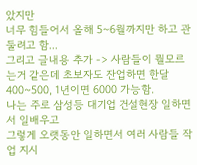았지만
너무 힘들어서 올해 5~6월까지만 하고 관둘려고 함...
그리고 글내용 추가 -> 사람들이 뭘모르는거 같은데 초보자도 잔업하면 한달 400~500, 1년이면 6000 가능함.
나는 주로 삼성등 대기업 건설현장 일하면서 일배우고
그렇게 오랫동안 일하면서 여러 사람들 작업 지시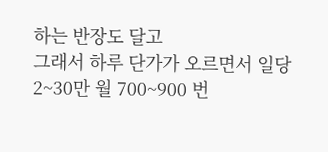하는 반장도 달고
그래서 하루 단가가 오르면서 일당 2~30만 월 700~900 번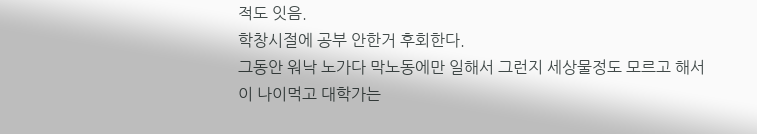적도 잇음.
학창시절에 공부 안한거 후회한다.
그동안 워낙 노가다 막노동에만 일해서 그런지 세상물정도 모르고 해서
이 나이먹고 대학가는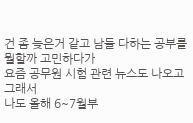건 좀 늦은거 같고 남들 다하는 공부를 뭘할까 고민하다가
요즘 공무원 시험 관련 뉴스도 나오고 그래서
나도 올해 6~7월부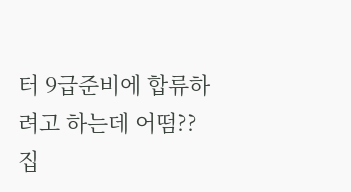터 9급준비에 합류하려고 하는데 어떰??
집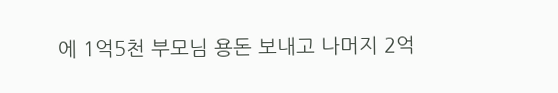에 1억5천 부모님 용돈 보내고 나머지 2억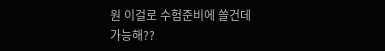원 이걸로 수험준비에 쓸건데
가능해??